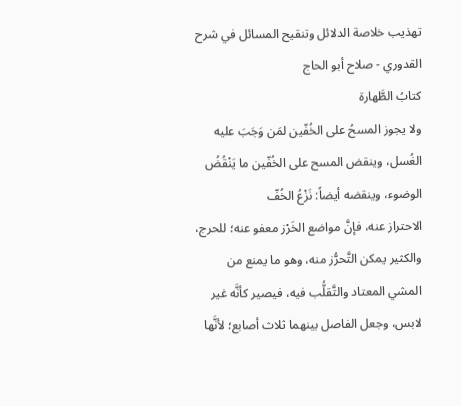تهذيب خلاصة الدلائل وتنقيح المسائل في شرح القدوري - صلاح أبو الحاج
كتابُ الطَّهارة
ولا يجوز المسحُ على الخُفّين لمَن وَجَبَ عليه الغُسل، وينقض المسح على الخُفّين ما يَنْقُضُ الوضوء، وينقضه أيضاً: نَزْعُ الخُفّ
الاحتراز عنه، فإنَّ مواضع الخَرْز معفو عنه؛ للحرج، والكثير يمكن التَّحرُّز منه، وهو ما يمنع من المشي المعتاد والتَّقلُّب فيه، فيصير كأنَّه غير لابس، وجعل الفاصل بينهما ثلاث أصابع؛ لأنَّها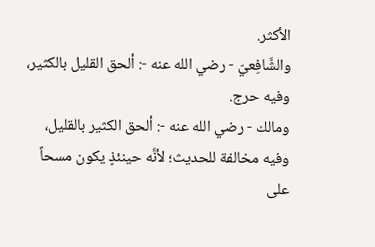الأكثر.
والشَّافِعيّ - رضي الله عنه -: ألحق القليل بالكثير، وفيه حرج.
ومالك - رضي الله عنه -: ألحق الكثير بالقليل، وفيه مخالفة للحديث؛ لأنَّه حينئذٍ يكون مسحاً على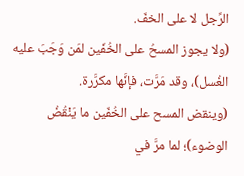الرِّجل لا على الخفّ.
(ولا يجوز المسحُ على الخُفّين لمَن وَجَبَ عليه الغُسل)، وقد مَرَّت، فإنَّها مكرَّرة.
(وينقض المسح على الخُفّين ما يَنْقُضُ الوضوء)؛ لما مرَّ في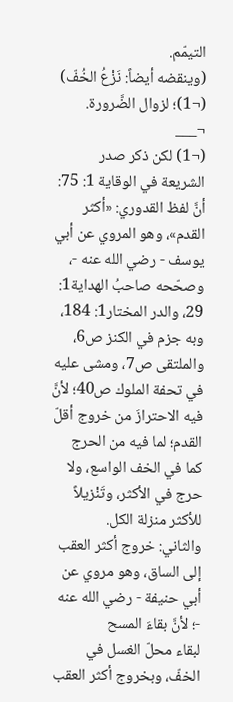التيمّم.
(وينقضه أيضاً: نَزْعُ الخُفّ) (¬1)؛ لزوال الضَّرورة.
¬___
(¬1) لكن ذكر صدر الشريعة في الوقاية 1: 75: أنَّ لفظ القدوري: «أكثر القدم»، وهو المروي عن أبي يوسف - رضي الله عنه -، وصحّحه صاحبُ الهداية1: 29، والدر المختار1: 184، وبه جزم في الكنز ص6، والملتقى ص7، ومشى عليه في تحفة الملوك ص40؛ لأنَّ فيه الاحترازَ من خروج أقلّ القدم؛ لما فيه من الحرج كما في الخف الواسع، ولا حرج في الأكثر، وتَنْزيلاً للأكثر منزلة الكل.
والثاني: خروج أكثر العقب إلى الساق، وهو مروي عن أبي حنيفة - رضي الله عنه -؛ لأنَّ بقاءَ المسح
لبقاء محلّ الغسل في الخفّ، وبخروج أكثر العقب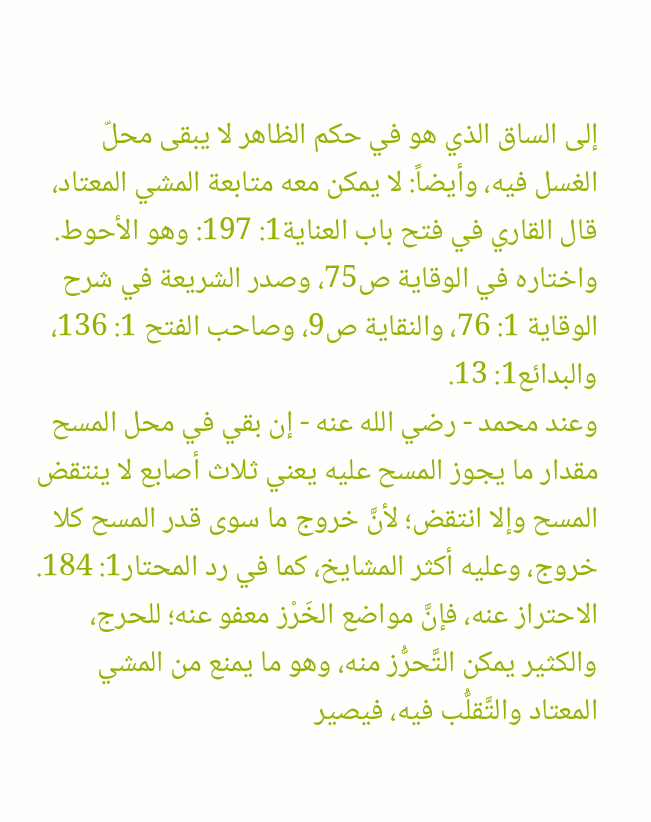إلى الساق الذي هو في حكم الظاهر لا يبقى محلّ الغسل فيه، وأيضاً: لا يمكن معه متابعة المشي المعتاد، قال القاري في فتح باب العناية1: 197: وهو الأحوط. واختاره في الوقاية ص75، وصدر الشريعة في شرح الوقاية 1: 76، والنقاية ص9، وصاحب الفتح 1: 136، والبدائع1: 13.
وعند محمد - رضي الله عنه - إن بقي في محل المسح مقدار ما يجوز المسح عليه يعني ثلاث أصابع لا ينتقض المسح وإلا انتقض؛ لأنَّ خروج ما سوى قدر المسح كلا خروج، وعليه أكثر المشايخ، كما في رد المحتار1: 184.
الاحتراز عنه، فإنَّ مواضع الخَرْز معفو عنه؛ للحرج، والكثير يمكن التَّحرُّز منه، وهو ما يمنع من المشي المعتاد والتَّقلُّب فيه، فيصير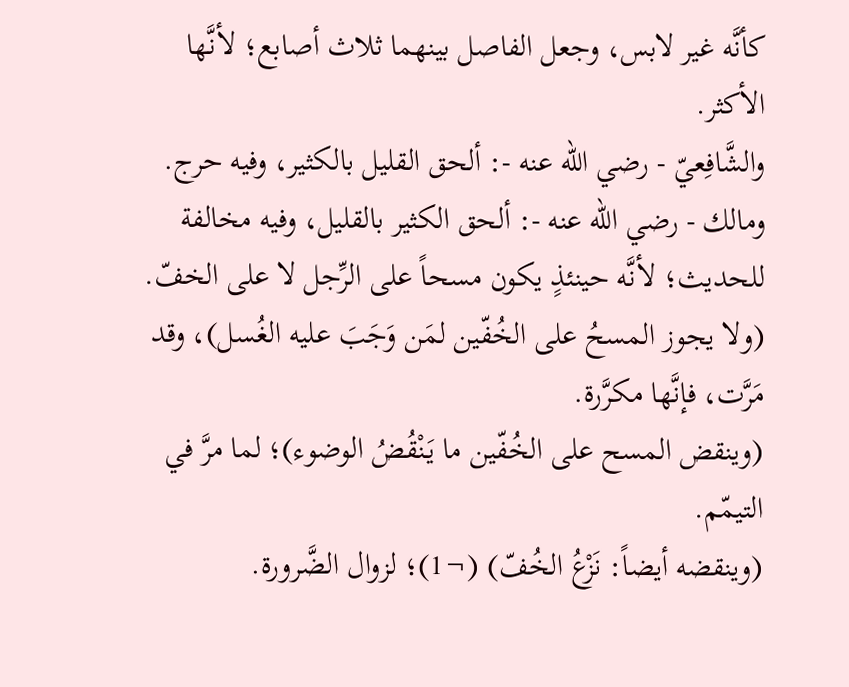كأنَّه غير لابس، وجعل الفاصل بينهما ثلاث أصابع؛ لأنَّها الأكثر.
والشَّافِعيّ - رضي الله عنه -: ألحق القليل بالكثير، وفيه حرج.
ومالك - رضي الله عنه -: ألحق الكثير بالقليل، وفيه مخالفة للحديث؛ لأنَّه حينئذٍ يكون مسحاً على الرِّجل لا على الخفّ.
(ولا يجوز المسحُ على الخُفّين لمَن وَجَبَ عليه الغُسل)، وقد مَرَّت، فإنَّها مكرَّرة.
(وينقض المسح على الخُفّين ما يَنْقُضُ الوضوء)؛ لما مرَّ في التيمّم.
(وينقضه أيضاً: نَزْعُ الخُفّ) (¬1)؛ لزوال الضَّرورة.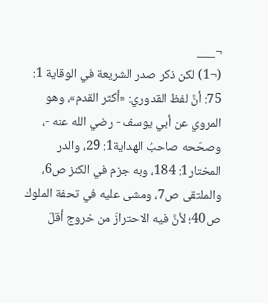¬___
(¬1) لكن ذكر صدر الشريعة في الوقاية 1: 75: أنَّ لفظ القدوري: «أكثر القدم»، وهو المروي عن أبي يوسف - رضي الله عنه -، وصحّحه صاحبُ الهداية1: 29، والدر المختار1: 184، وبه جزم في الكنز ص6، والملتقى ص7، ومشى عليه في تحفة الملوك ص40؛ لأنَّ فيه الاحترازَ من خروج أقلّ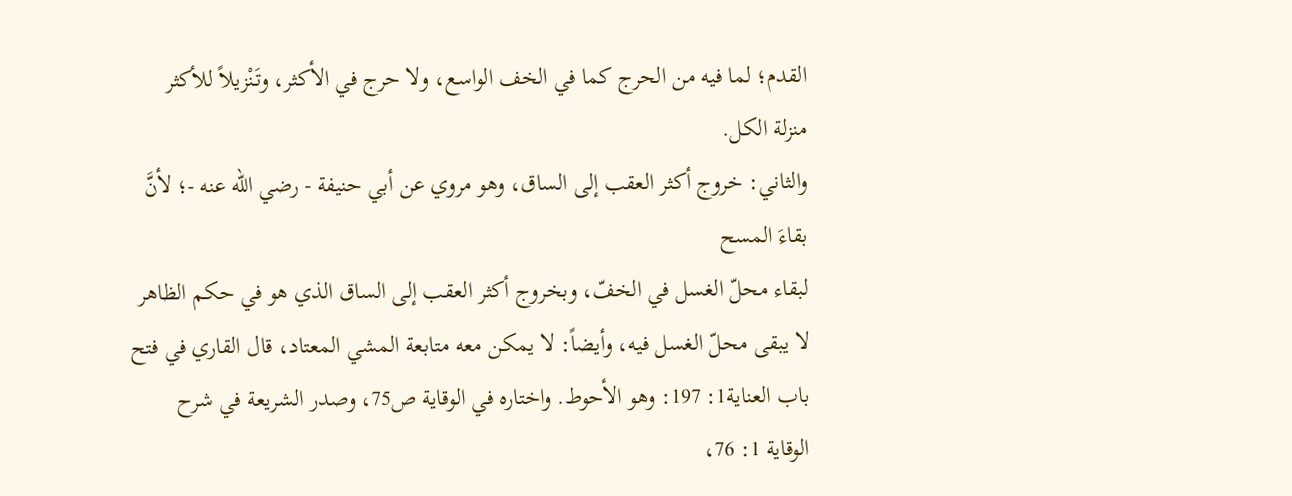القدم؛ لما فيه من الحرج كما في الخف الواسع، ولا حرج في الأكثر، وتَنْزيلاً للأكثر منزلة الكل.
والثاني: خروج أكثر العقب إلى الساق، وهو مروي عن أبي حنيفة - رضي الله عنه -؛ لأنَّ بقاءَ المسح
لبقاء محلّ الغسل في الخفّ، وبخروج أكثر العقب إلى الساق الذي هو في حكم الظاهر لا يبقى محلّ الغسل فيه، وأيضاً: لا يمكن معه متابعة المشي المعتاد، قال القاري في فتح باب العناية1: 197: وهو الأحوط. واختاره في الوقاية ص75، وصدر الشريعة في شرح الوقاية 1: 76،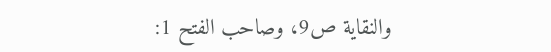والنقاية ص9، وصاحب الفتح 1: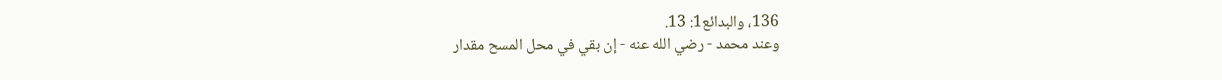136، والبدائع1: 13.
وعند محمد - رضي الله عنه - إن بقي في محل المسح مقدار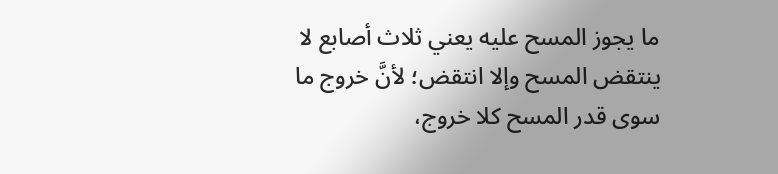ما يجوز المسح عليه يعني ثلاث أصابع لا ينتقض المسح وإلا انتقض؛ لأنَّ خروج ما سوى قدر المسح كلا خروج،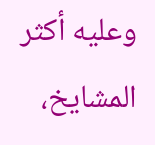وعليه أكثر المشايخ،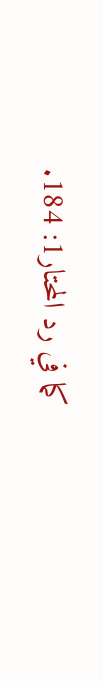كما في رد المحتار1: 184.